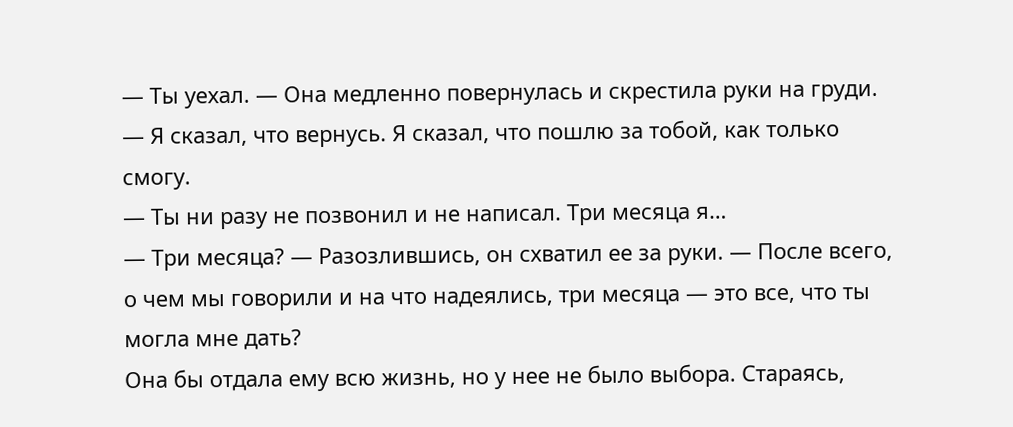— Ты уехал. — Она медленно повернулась и скрестила руки на груди.
— Я сказал, что вернусь. Я сказал, что пошлю за тобой, как только смогу.
— Ты ни разу не позвонил и не написал. Три месяца я…
— Три месяца? — Разозлившись, он схватил ее за руки. — После всего, о чем мы говорили и на что надеялись, три месяца — это все, что ты могла мне дать?
Она бы отдала ему всю жизнь, но у нее не было выбора. Стараясь,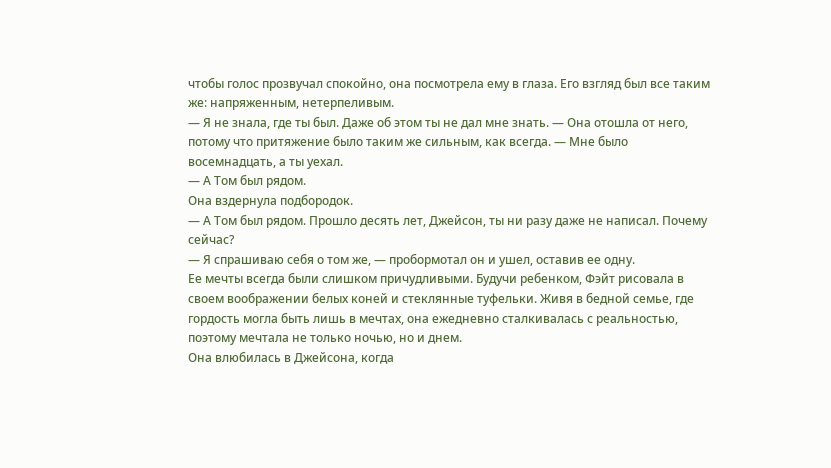чтобы голос прозвучал спокойно, она посмотрела ему в глаза. Его взгляд был все таким же: напряженным, нетерпеливым.
— Я не знала, где ты был. Даже об этом ты не дал мне знать. — Она отошла от него, потому что притяжение было таким же сильным, как всегда. — Мне было восемнадцать, а ты уехал.
— А Том был рядом.
Она вздернула подбородок.
— А Том был рядом. Прошло десять лет, Джейсон, ты ни разу даже не написал. Почему сейчас?
— Я спрашиваю себя о том же, — пробормотал он и ушел, оставив ее одну.
Ее мечты всегда были слишком причудливыми. Будучи ребенком, Фэйт рисовала в своем воображении белых коней и стеклянные туфельки. Живя в бедной семье, где гордость могла быть лишь в мечтах, она ежедневно сталкивалась с реальностью, поэтому мечтала не только ночью, но и днем.
Она влюбилась в Джейсона, когда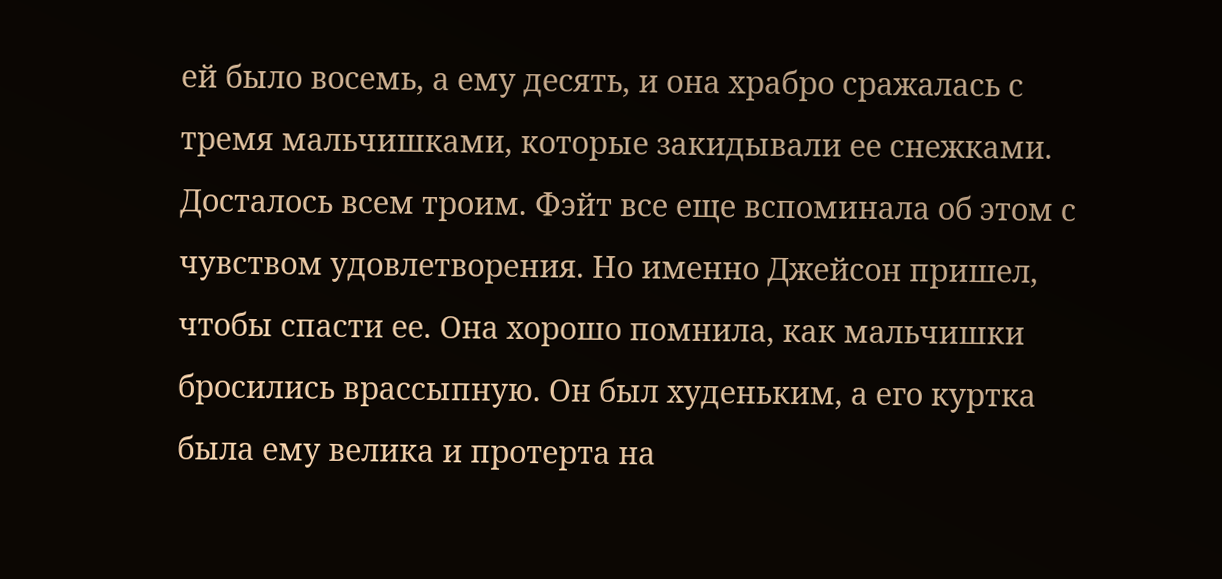ей было восемь, а ему десять, и она храбро сражалась с тремя мальчишками, которые закидывали ее снежками. Досталось всем троим. Фэйт все еще вспоминала об этом с чувством удовлетворения. Но именно Джейсон пришел, чтобы спасти ее. Она хорошо помнила, как мальчишки бросились врассыпную. Он был худеньким, а его куртка была ему велика и протерта на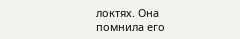локтях. Она помнила его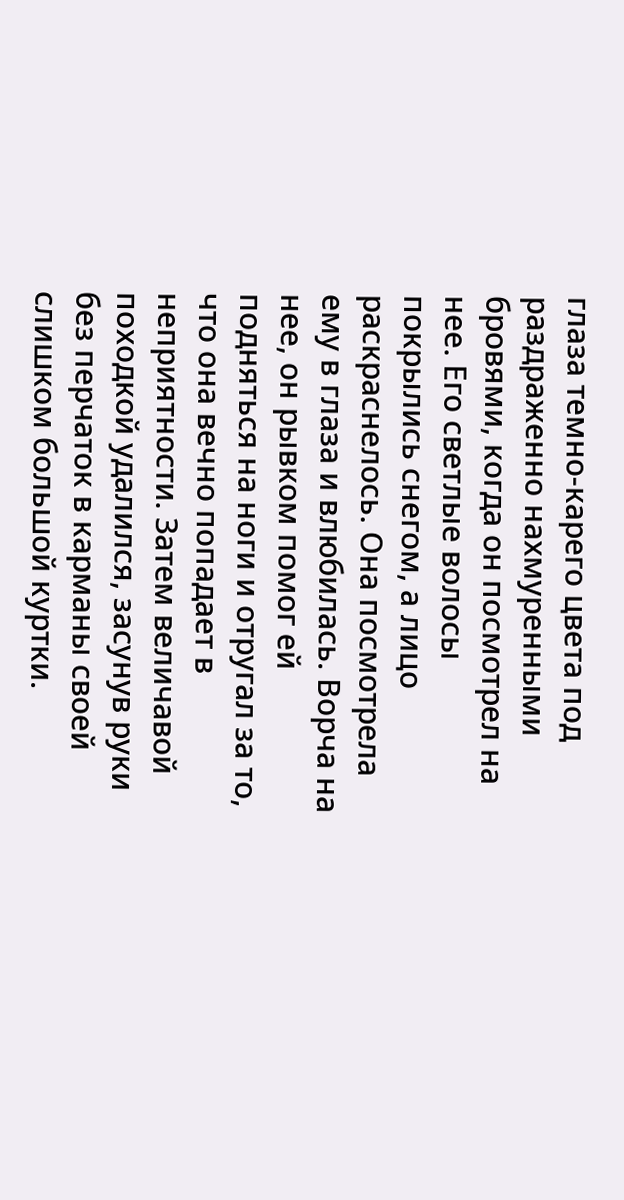глаза темно-карего цвета под раздраженно нахмуренными бровями, когда он посмотрел на нее. Его светлые волосы покрылись снегом, а лицо раскраснелось. Она посмотрела ему в глаза и влюбилась. Ворча на нее, он рывком помог ей подняться на ноги и отругал за то, что она вечно попадает в неприятности. Затем величавой походкой удалился, засунув руки без перчаток в карманы своей слишком большой куртки.